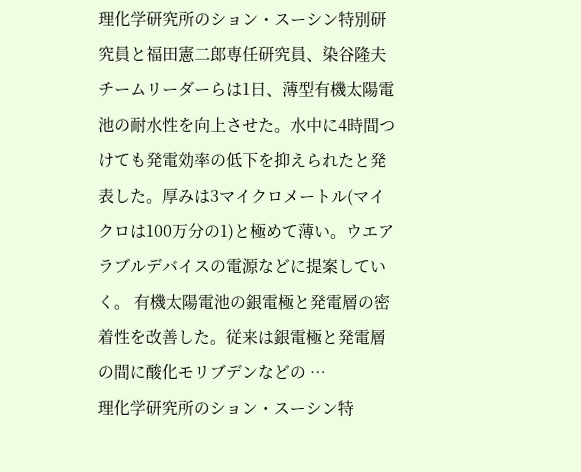理化学研究所のション・スーシン特別研究員と福田憲二郎専任研究員、染谷隆夫チームリーダーらは1日、薄型有機太陽電池の耐水性を向上させた。水中に4時間つけても発電効率の低下を抑えられたと発表した。厚みは3マイクロメートル(マイクロは100万分の1)と極めて薄い。ウエアラブルデバイスの電源などに提案していく。 有機太陽電池の銀電極と発電層の密着性を改善した。従来は銀電極と発電層の間に酸化モリブデンなどの …
理化学研究所のション・スーシン特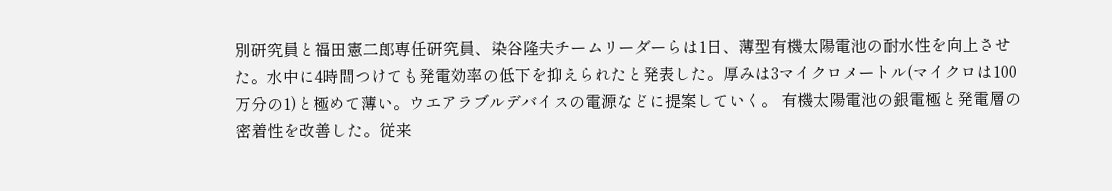別研究員と福田憲二郎専任研究員、染谷隆夫チームリーダーらは1日、薄型有機太陽電池の耐水性を向上させた。水中に4時間つけても発電効率の低下を抑えられたと発表した。厚みは3マイクロメートル(マイクロは100万分の1)と極めて薄い。ウエアラブルデバイスの電源などに提案していく。 有機太陽電池の銀電極と発電層の密着性を改善した。従来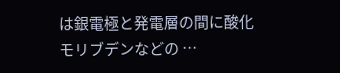は銀電極と発電層の間に酸化モリブデンなどの …